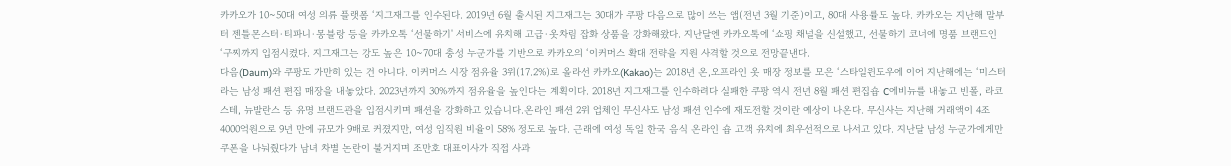카카오가 10~50대 여성 의류 플랫폼 ‘지그재그를 인수된다. 2019년 6월 출시된 지그재그는 30대가 쿠팡 다음으로 많이 쓰는 앱(전년 3월 기준)이고, 80대 사용률도 높다. 카카오는 지난해 말부터 젠틀몬스터·티파니·몽블랑 등을 카카오톡 ‘선물하기' 서비스에 유치해 고급·옷차림 잡화 상품을 강화해왔다. 지난달엔 카카오톡에 ‘쇼핑 채널을 신설했고, 선물하기 코너에 명품 브랜드인 ‘구찌까지 입점시켰다. 지그재그는 강도 높은 10~70대 충성 누군가를 기반으로 카카오의 ‘이커머스 확대 전략을 지원 사격할 것으로 전망끝낸다.
다음(Daum)와 쿠팡도 가만히 있는 건 아니다. 이커머스 시장 점유율 3위(17.2%)로 올라선 카카오(Kakao)는 2018년 온,오프라인 옷 매장 정보를 모은 ‘스타일윈도우에 이어 지난해에는 ‘미스터라는 남성 패션 편집 매장을 내놓았다. 2023년까지 30%까지 점유율을 높인다는 계획이다. 2018년 지그재그를 인수하려다 실패한 쿠팡 역시 전년 8월 패션 편집숍 C에비뉴를 내놓고 빈폴, 라코스테, 뉴발란스 등 유명 브랜드관을 입점시키며 패션을 강화하고 있습니다.온라인 패션 2위 업체인 무신사도 남성 패션 인수에 재도전할 것이란 예상이 나온다. 무신사는 지난해 거래액이 4조4000억원으로 9년 만에 규모가 9배로 커졌지만, 여성 임직원 비율이 58% 정도로 높다. 근래에 여성 독일 한국 음식 온라인 숍 고객 유치에 최우선적으로 나서고 있다. 지난달 남성 누군가에게만 쿠폰을 나눠줬다가 남녀 차별 논란이 불거지며 조만호 대표이사가 직접 사과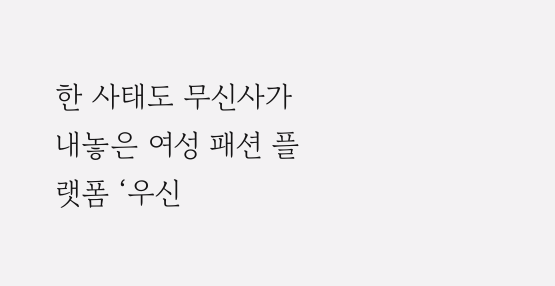한 사태도 무신사가 내놓은 여성 패션 플랫폼 ‘우신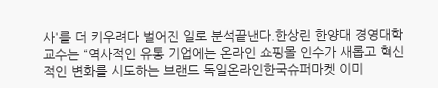사'를 더 키우려다 벌어진 일로 분석끝낸다.한상린 한양대 경영대학 교수는 “역사적인 유통 기업에는 온라인 쇼핑몰 인수가 새롭고 혁신적인 변화를 시도하는 브랜드 독일온라인한국슈퍼마켓 이미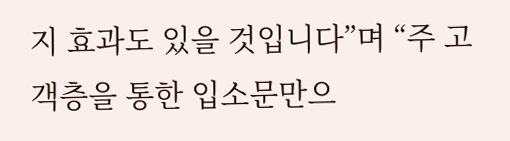지 효과도 있을 것입니다”며 “주 고객층을 통한 입소문만으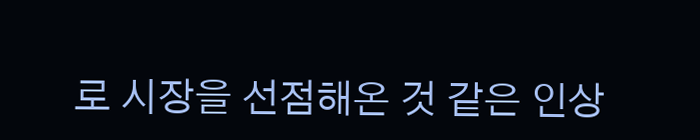로 시장을 선점해온 것 같은 인상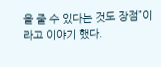을 줄 수 있다는 것도 장점”이라고 이야기 했다.